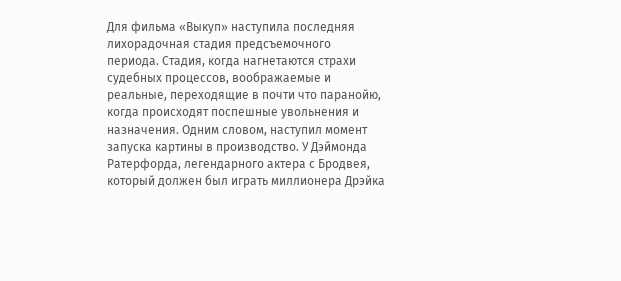Для фильма «Выкуп» наступила последняя лихорадочная стадия предсъемочного периода. Стадия, когда нагнетаются страхи судебных процессов, воображаемые и реальные, переходящие в почти что паранойю, когда происходят поспешные увольнения и назначения. Одним словом, наступил момент запуска картины в производство. У Дэймонда Ратерфорда, легендарного актера с Бродвея, который должен был играть миллионера Дрэйка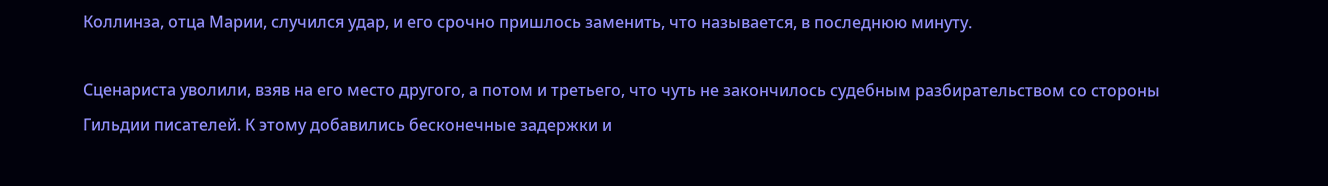Коллинза, отца Марии, случился удар, и его срочно пришлось заменить, что называется, в последнюю минуту.

Сценариста уволили, взяв на его место другого, а потом и третьего, что чуть не закончилось судебным разбирательством со стороны Гильдии писателей. К этому добавились бесконечные задержки и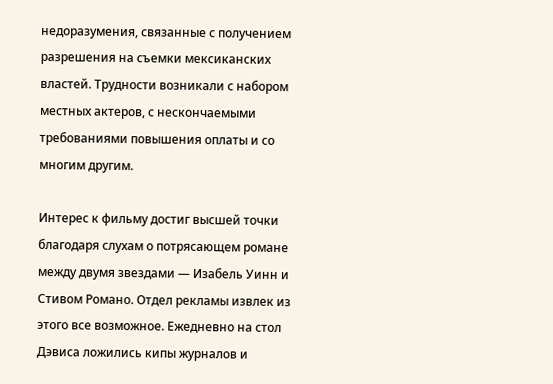недоразумения, связанные с получением разрешения на съемки мексиканских властей. Трудности возникали с набором местных актеров, с нескончаемыми требованиями повышения оплаты и со многим другим.

Интерес к фильму достиг высшей точки благодаря слухам о потрясающем романе между двумя звездами — Изабель Уинн и Стивом Романо. Отдел рекламы извлек из этого все возможное. Ежедневно на стол Дэвиса ложились кипы журналов и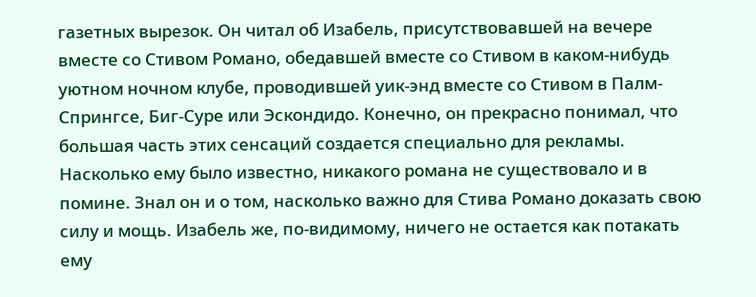газетных вырезок. Он читал об Изабель, присутствовавшей на вечере вместе со Стивом Романо, обедавшей вместе со Стивом в каком-нибудь уютном ночном клубе, проводившей уик-энд вместе со Стивом в Палм-Спрингсе, Биг-Суре или Эскондидо. Конечно, он прекрасно понимал, что большая часть этих сенсаций создается специально для рекламы. Насколько ему было известно, никакого романа не существовало и в помине. Знал он и о том, насколько важно для Стива Романо доказать свою силу и мощь. Изабель же, по-видимому, ничего не остается как потакать ему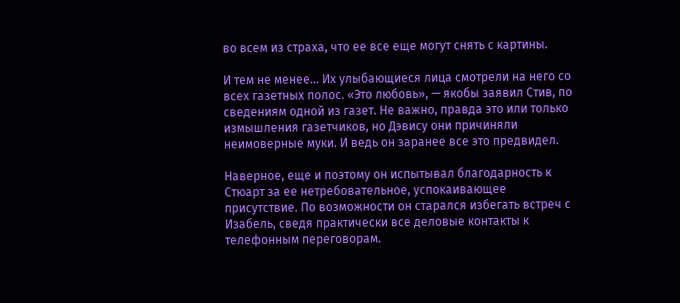во всем из страха, что ее все еще могут снять с картины.

И тем не менее… Их улыбающиеся лица смотрели на него со всех газетных полос. «Это любовь», — якобы заявил Стив, по сведениям одной из газет. Не важно, правда это или только измышления газетчиков, но Дэвису они причиняли неимоверные муки. И ведь он заранее все это предвидел.

Наверное, еще и поэтому он испытывал благодарность к Стюарт за ее нетребовательное, успокаивающее присутствие. По возможности он старался избегать встреч с Изабель, сведя практически все деловые контакты к телефонным переговорам.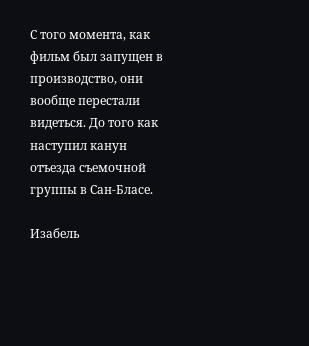С того момента, как фильм был запущен в производство, они вообще перестали видеться. До того как наступил канун отъезда съемочной группы в Сан-Бласе.

Изабель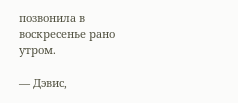позвонила в воскресенье рано утром.

— Дэвис,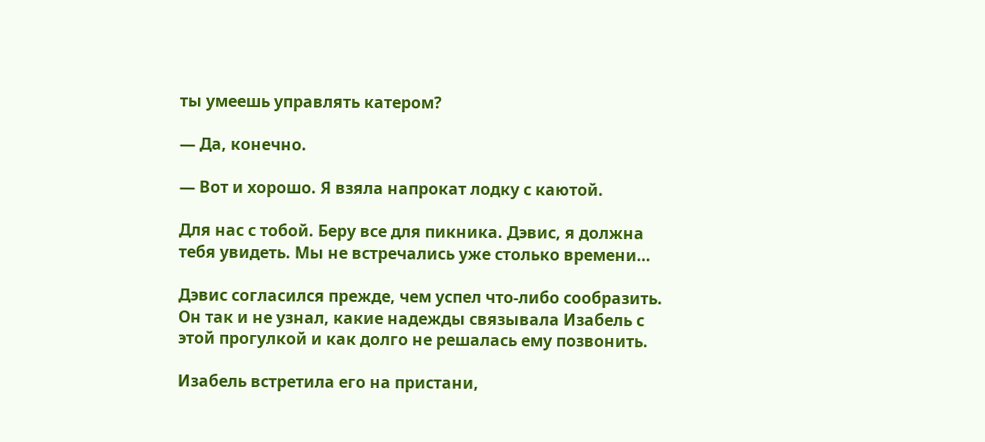ты умеешь управлять катером?

— Да, конечно.

— Вот и хорошо. Я взяла напрокат лодку с каютой.

Для нас с тобой. Беру все для пикника. Дэвис, я должна тебя увидеть. Мы не встречались уже столько времени…

Дэвис согласился прежде, чем успел что-либо сообразить. Он так и не узнал, какие надежды связывала Изабель с этой прогулкой и как долго не решалась ему позвонить.

Изабель встретила его на пристани,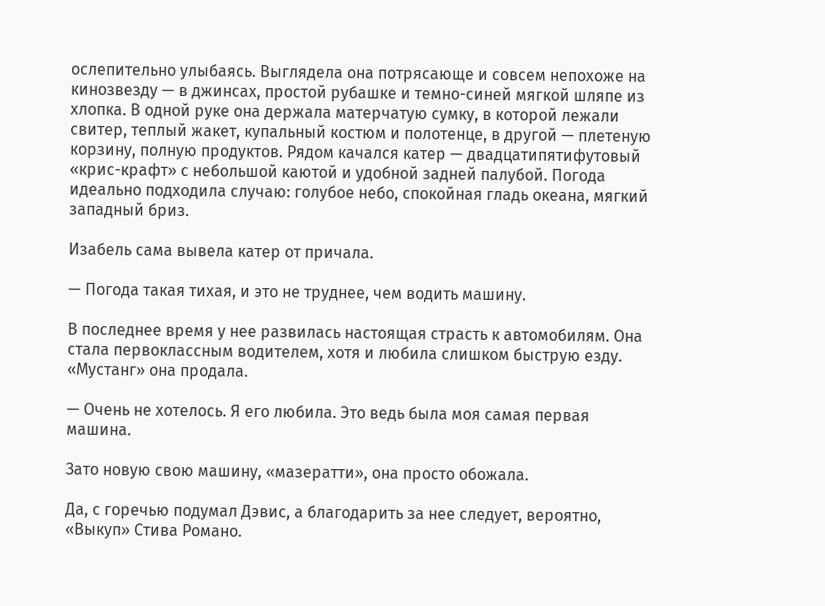ослепительно улыбаясь. Выглядела она потрясающе и совсем непохоже на кинозвезду — в джинсах, простой рубашке и темно-синей мягкой шляпе из хлопка. В одной руке она держала матерчатую сумку, в которой лежали свитер, теплый жакет, купальный костюм и полотенце, в другой — плетеную корзину, полную продуктов. Рядом качался катер — двадцатипятифутовый «крис-крафт» с небольшой каютой и удобной задней палубой. Погода идеально подходила случаю: голубое небо, спокойная гладь океана, мягкий западный бриз.

Изабель сама вывела катер от причала.

— Погода такая тихая, и это не труднее, чем водить машину.

В последнее время у нее развилась настоящая страсть к автомобилям. Она стала первоклассным водителем, хотя и любила слишком быструю езду. «Мустанг» она продала.

— Очень не хотелось. Я его любила. Это ведь была моя самая первая машина.

Зато новую свою машину, «мазератти», она просто обожала.

Да, с горечью подумал Дэвис, а благодарить за нее следует, вероятно, «Выкуп» Стива Романо.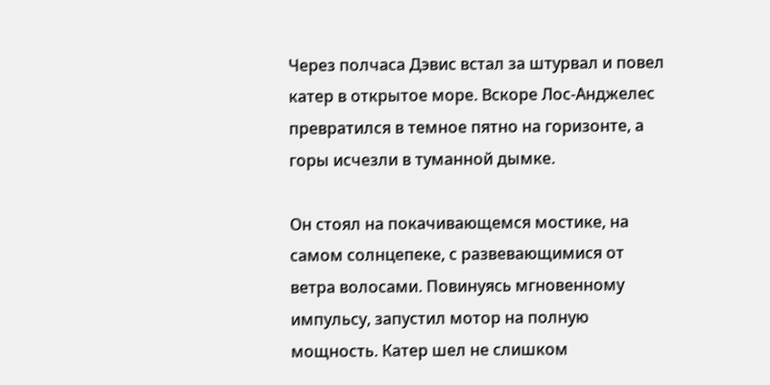Через полчаса Дэвис встал за штурвал и повел катер в открытое море. Вскоре Лос-Анджелес превратился в темное пятно на горизонте, а горы исчезли в туманной дымке.

Он стоял на покачивающемся мостике, на самом солнцепеке, с развевающимися от ветра волосами. Повинуясь мгновенному импульсу, запустил мотор на полную мощность. Катер шел не слишком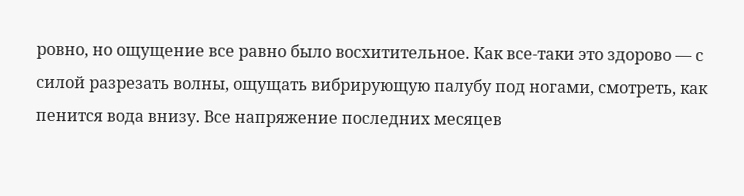ровно, но ощущение все равно было восхитительное. Как все-таки это здорово — с силой разрезать волны, ощущать вибрирующую палубу под ногами, смотреть, как пенится вода внизу. Все напряжение последних месяцев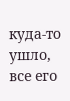куда-то ушло, все его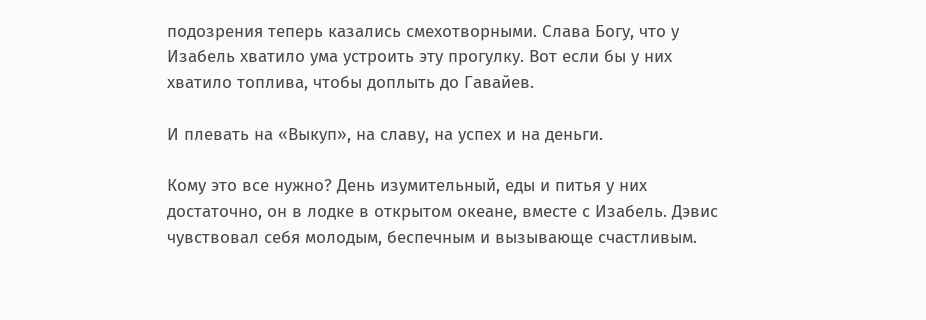подозрения теперь казались смехотворными. Слава Богу, что у Изабель хватило ума устроить эту прогулку. Вот если бы у них хватило топлива, чтобы доплыть до Гавайев.

И плевать на «Выкуп», на славу, на успех и на деньги.

Кому это все нужно? День изумительный, еды и питья у них достаточно, он в лодке в открытом океане, вместе с Изабель. Дэвис чувствовал себя молодым, беспечным и вызывающе счастливым.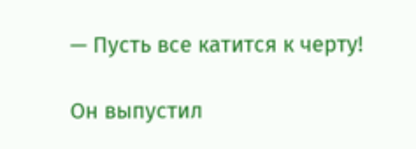— Пусть все катится к черту!

Он выпустил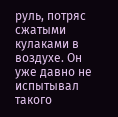руль, потряс сжатыми кулаками в воздухе. Он уже давно не испытывал такого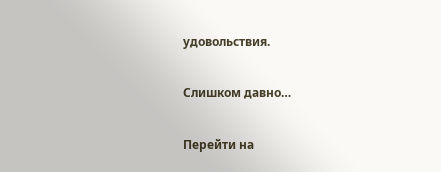удовольствия.

Слишком давно…

Перейти на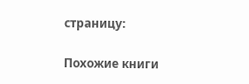страницу:

Похожие книги